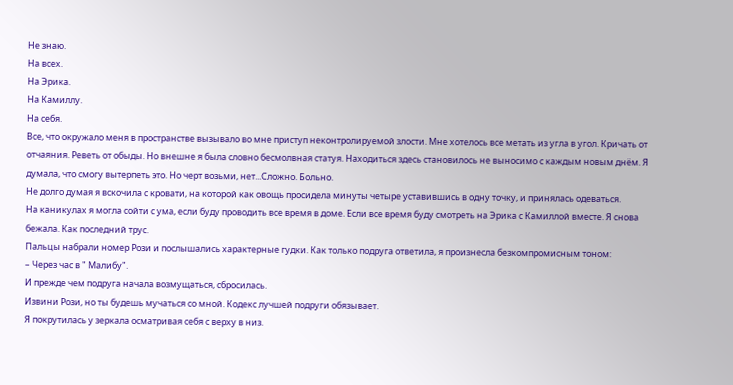Не знаю.
На всех.
На Эрика.
На Камиллу.
На себя.
Все, что окружало меня в пространстве вызывало во мне приступ неконтролируемой злости. Мне хотелось все метать из угла в угол. Кричать от отчаяния. Реветь от обыды. Но внешне я была словно бесмолвная статуя. Находиться здесь становилось не выносимо с каждым новым днём. Я думала, что смогу вытерпеть это. Но черт возьми, нет...Сложно. Больно.
Не долго думая я вскочила с кровати, на которой как овощь просидела минуты четыре уставившись в одну точку, и принялась одеваться.
На каникулах я могла сойти с ума, если буду проводить все время в доме. Если все время буду смотреть на Эрика с Камиллой вместе. Я снова бежала. Как последний трус.
Пальцы набрали номер Рози и послышались характерные гудки. Как только подруга ответила, я произнесла безкомпромисным тоном:
– Через час в " Малибу".
И прежде чем подруга начала возмущаться, сбросилась.
Извини Рози, но ты будешь мучаться со мной. Кодекс лучшей подруги обязывает.
Я покрутилась у зеркала осматривая себя с верху в низ.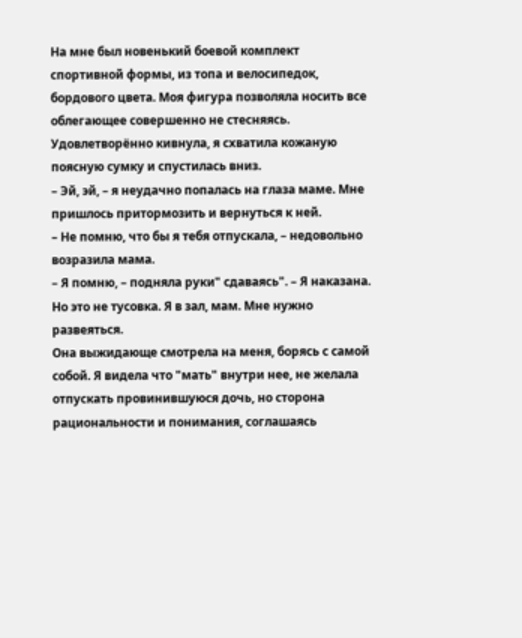На мне был новенький боевой комплект спортивной формы, из топа и велосипедок, бордового цвета. Моя фигура позволяла носить все облегающее совершенно не стесняясь. Удовлетворённо кивнула, я схватила кожаную поясную сумку и спустилась вниз.
– Эй, эй, – я неудачно попалась на глаза маме. Мне пришлось притормозить и вернуться к ней.
– Не помню, что бы я тебя отпускала, – недовольно возразила мама.
– Я помню, – подняла руки" сдаваясь". – Я наказана. Но это не тусовка. Я в зал, мам. Мне нужно развеяться.
Она выжидающе смотрела на меня, борясь с самой собой. Я видела что "мать" внутри нее, не желала отпускать провинившуюся дочь, но сторона рациональности и понимания, соглашаясь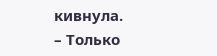кивнула.
– Только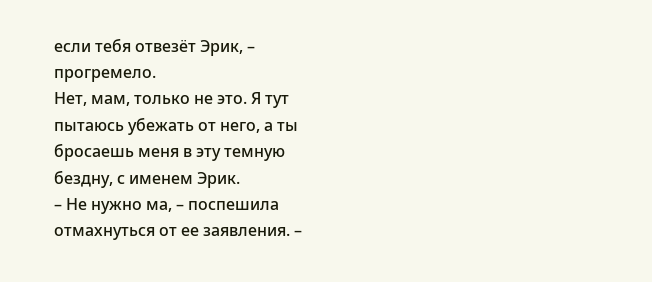если тебя отвезёт Эрик, – прогремело.
Нет, мам, только не это. Я тут пытаюсь убежать от него, а ты бросаешь меня в эту темную бездну, с именем Эрик.
– Не нужно ма, – поспешила отмахнуться от ее заявления. –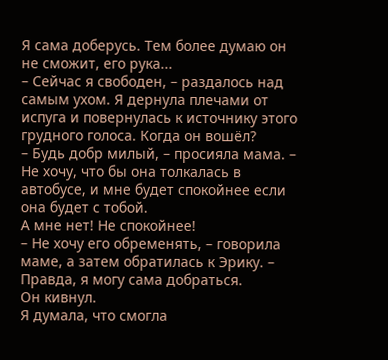Я сама доберусь. Тем более думаю он не сможит, его рука...
– Сейчас я свободен, – раздалось над самым ухом. Я дернула плечами от испуга и повернулась к источнику этого грудного голоса. Когда он вошёл?
– Будь добр милый, – просияла мама. – Не хочу, что бы она толкалась в автобусе, и мне будет спокойнее если она будет с тобой.
А мне нет! Не спокойнее!
– Не хочу его обременять, – говорила маме, а затем обратилась к Эрику. – Правда, я могу сама добраться.
Он кивнул.
Я думала, что смогла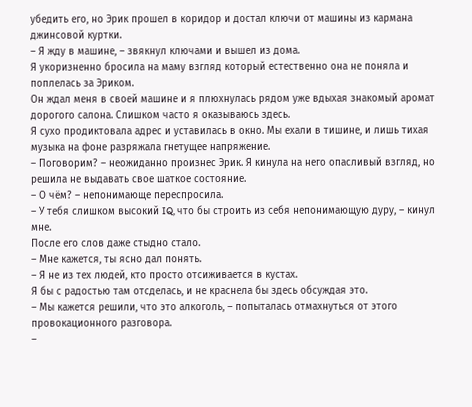убедить его, но Эрик прошел в коридор и достал ключи от машины из кармана джинсовой куртки.
– Я жду в машине, – звякнул ключами и вышел из дома.
Я укоризненно бросила на маму взгляд который естественно она не поняла и поплелась за Эриком.
Он ждал меня в своей машине и я плюхнулась рядом уже вдыхая знакомый аромат дорогого салона. Слишком часто я оказываюсь здесь.
Я сухо продиктовала адрес и уставилась в окно. Мы ехали в тишине, и лишь тихая музыка на фоне разряжала гнетущее напряжение.
– Поговорим? – неожиданно произнес Эрик. Я кинула на него опасливый взгляд, но решила не выдавать свое шаткое состояние.
– О чём? – непонимающе переспросила.
– У тебя слишком высокий IQ, что бы строить из себя непонимающую дуру, – кинул мне.
После его слов даже стыдно стало.
– Мне кажется, ты ясно дал понять.
– Я не из тех людей, кто просто отсиживается в кустах.
Я бы с радостью там отсделась, и не краснела бы здесь обсуждая это.
– Мы кажется решили, что это алкоголь, – попыталась отмахнуться от этого провокационного разговора.
–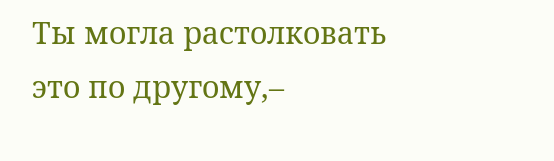Ты могла растолковать это по другому,–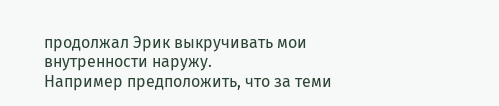продолжал Эрик выкручивать мои внутренности наружу.
Например предположить, что за теми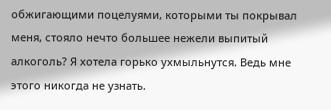обжигающими поцелуями, которыми ты покрывал меня, стояло нечто большее нежели выпитый алкоголь? Я хотела горько ухмыльнутся. Ведь мне этого никогда не узнать.